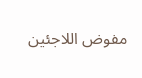مفوض اللاجئين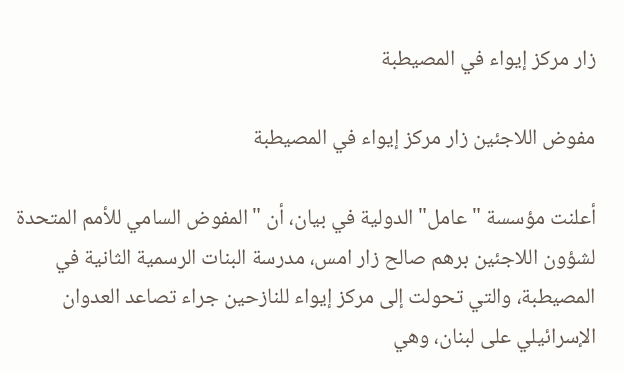زار مركز إيواء في المصيطبة

مفوض اللاجئين زار مركز إيواء في المصيطبة

أعلنت مؤسسة "عامل" الدولية في بيان، أن "المفوض السامي للأمم المتحدة لشؤون اللاجئين برهم صالح زار امس، مدرسة البنات الرسمية الثانية في المصيطبة، والتي تحولت إلى مركز إيواء للنازحين جراء تصاعد العدوان الإسرائيلي على لبنان، وهي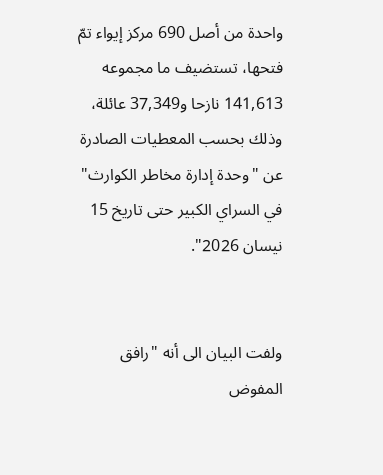واحدة من أصل 690 مركز إيواء تمّ فتحها، تستضيف ما مجموعه 141,613 نازحا و37,349 عائلة، وذلك بحسب المعطيات الصادرة عن "وحدة إدارة مخاطر الكوارث" في السراي الكبير حتى تاريخ 15 نيسان 2026".


ولفت البيان الى أنه "رافق المفوض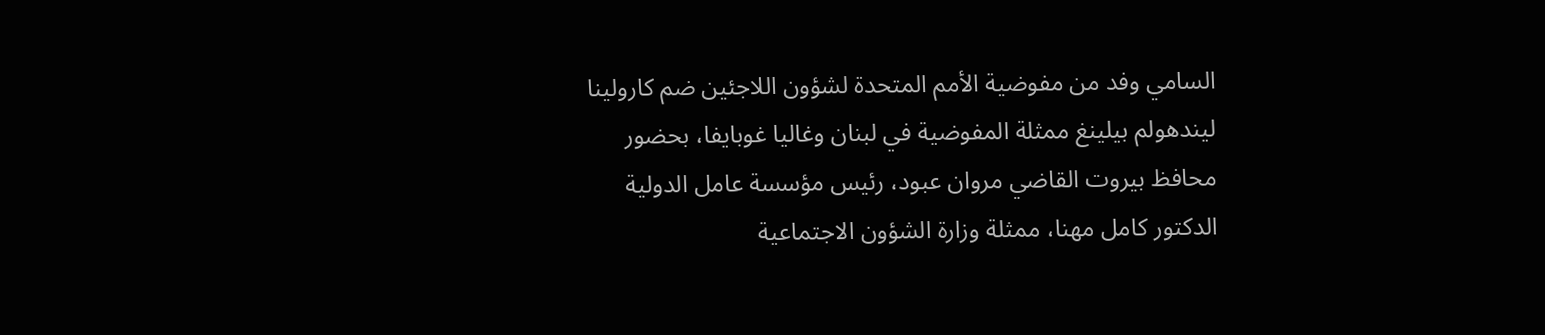السامي وفد من مفوضية الأمم المتحدة لشؤون اللاجئين ضم كارولينا ليندهولم بيلينغ ممثلة المفوضية في لبنان وغاليا غوبايفا، بحضور محافظ بيروت القاضي مروان عبود، رئيس مؤسسة عامل الدولية الدكتور كامل مهنا، ممثلة وزارة الشؤون الاجتماعية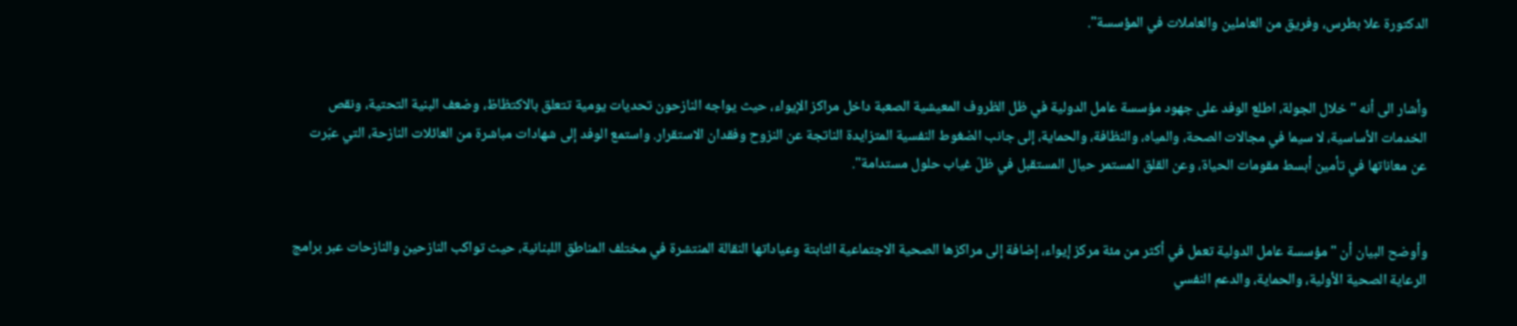الدكتورة علا بطرس، وفريق من العاملين والعاملات في المؤسسة".


وأشار الى أنه "خلال الجولة، اطلع الوفد على جهود مؤسسة عامل الدولية في ظل الظروف المعيشية الصعبة داخل مراكز الإيواء، حيث يواجه النازحون تحديات يومية تتعلق بالاكتظاظ، وضعف البنية التحتية، ونقص الخدمات الأساسية، لا سيما في مجالات الصحة، والمياه، والنظافة، والحماية، إلى جانب الضغوط النفسية المتزايدة الناتجة عن النزوح وفقدان الاستقرار. واستمع الوفد إلى شهادات مباشرة من العائلات النازحة، التي عبّرت عن معاناتها في تأمين أبسط مقومات الحياة، وعن القلق المستمر حيال المستقبل في ظلّ غياب حلول مستدامة".


وأوضح البيان أن "مؤسسة عامل الدولية تعمل في أكثر من مئة مركز إيواء، إضافة إلى مراكزها الصحية الاجتماعية الثابتة وعياداتها النقالة المنتشرة في مختلف المناطق اللبنانية، حيث تواكب النازحين والنازحات عبر برامج الرعاية الصحية الأولية، والحماية، والدعم النفسي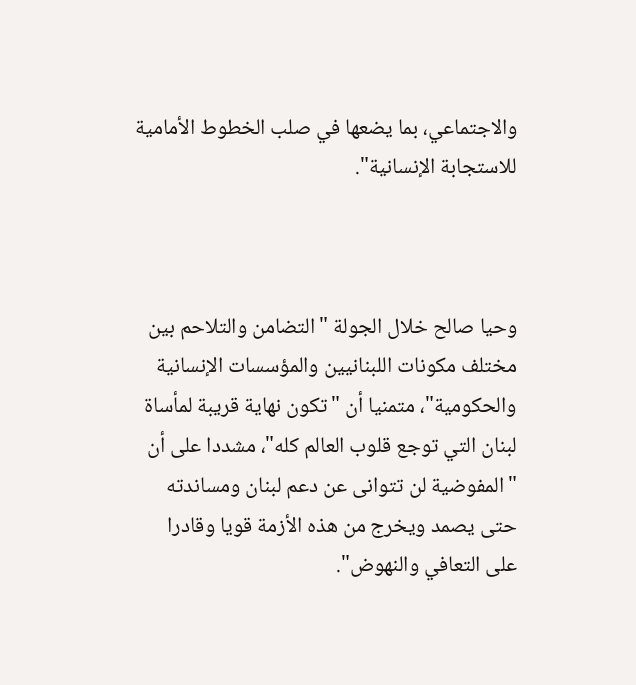والاجتماعي، بما يضعها في صلب الخطوط الأمامية للاستجابة الإنسانية".



وحيا صالح خلال الجولة "التضامن والتلاحم بين مختلف مكونات اللبنانيين والمؤسسات الإنسانية والحكومية"، متمنيا أن "تكون نهاية قريبة لمأساة لبنان التي توجع قلوب العالم كله"، مشددا على أن "المفوضية لن تتوانى عن دعم لبنان ومساندته حتى يصمد ويخرج من هذه الأزمة قويا وقادرا على التعافي والنهوض".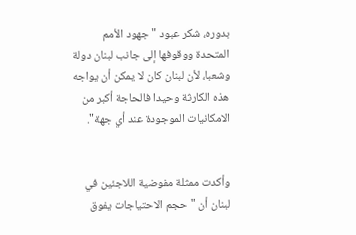بدوره، شكر عبود "جهود الأمم المتحدة ووقوفها إلى جانب لبنان دولة وشعبا، لأن لبنان كان لا يمكن أن يواجه هذه الكارثة وحيدا فالحاجة أكبر من الامكانيات الموجودة عند أي جهة".


وأكدت ممثلة مفوضية اللاجئين في لبنان أن "حجم الاحتياجات يفوق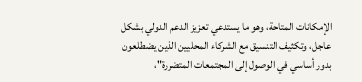الإمكانات المتاحة، وهو ما يستدعي تعزيز الدعم الدولي بشكل عاجل، وتكثيف التنسيق مع الشركاء المحليين الذين يضطلعون بدور أساسي في الوصول إلى المجتمعات المتضررة"،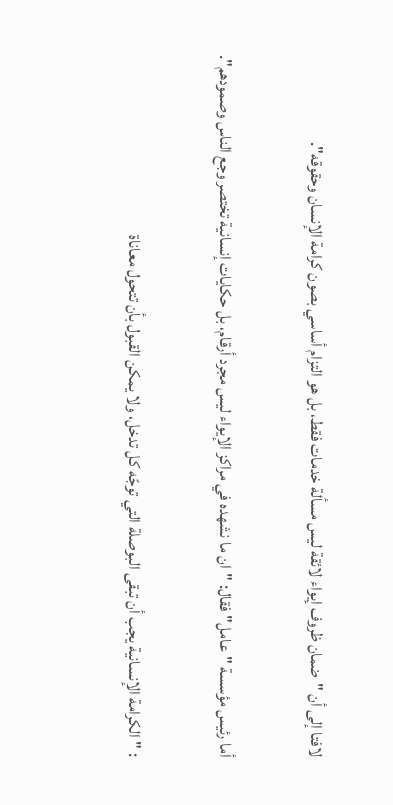لافتا إلى أن "ضمان ظروف إيواء لائقة ليس مسألة خدمات فقط، بل هو التزام أساسي بصون كرامة الإنسان وحقوقه".


أما رئيس مؤسسة "عامل" فقال: "ان ما نشهده في مراكز الإيواء ليس مجرد أرقام، بل حكايات إنسانية تختصر وجع الناس وصمودهم".


: "الكرامة الإنسانية يجب أن تبقى البوصلة التي توجّه كل تدخل، ولا يمكن القبول بأن تتحول معاناة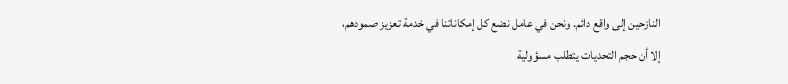النازحين إلى واقع دائم. ونحن في عامل نضع كل إمكاناتنا في خدمة تعزيز صمودهم، إلا أن حجم التحديات يتطلب مسؤولية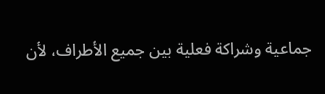جماعية وشراكة فعلية بين جميع الأطراف، لأن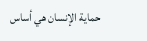حماية الإنسان هي أساس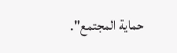حماية المجتمع".